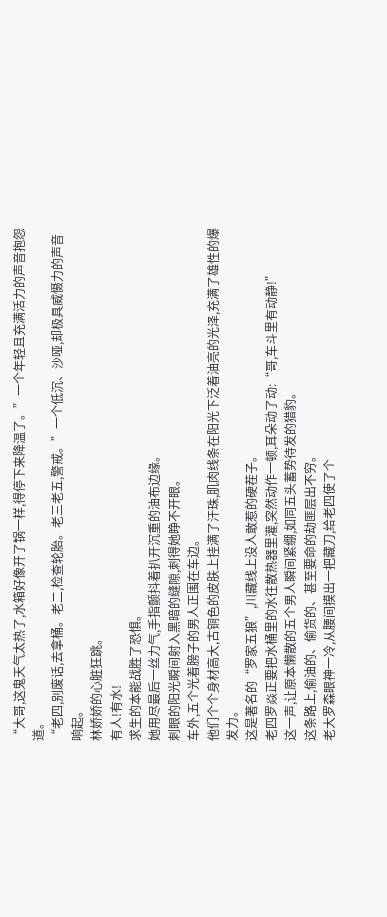“大哥,这鬼天气太热了,水箱好像开了锅一样,得停下来降温了。”一个年轻且充满活力的声音抱怨道。
“老四,别废话,去拿桶。老二,检查轮胎。老三老五,警戒。”一个低沉、沙哑,却极具威慑力的声音响起。
林娇娇的心脏狂跳。
有人!有水!
求生的本能战胜了恐惧。
她用尽最后一丝力气,手指颤抖着扒开沉重的油布边缘。
刺眼的阳光瞬间射入黑暗的缝隙,刺得她睁不开眼。
车外,五个光着膀子的男人正围在车边。
他们个个身材高大,古铜色的皮肤上挂满了汗珠,肌肉线条在阳光下泛着油亮的光泽,充满了雄性的爆发力。
这是著名的“罗家五狼”,川藏线上没人敢惹的硬茬子。
老四罗焱正要把水桶里的水往散热器里灌,突然动作一顿,耳朵动了动:“哥,车斗里有动静!”
这一声,让原本懒散的五个男人瞬间紧绷,如同五头蓄势待发的猎豹。
这条路上,偷油的、偷货的、甚至要命的劫匪层出不穷。
老大罗森眼神一冷,从腰间摸出一把藏刀,给老四使了个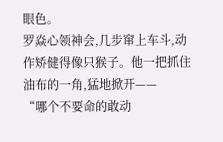眼色。
罗焱心领神会,几步窜上车斗,动作矫健得像只猴子。他一把抓住油布的一角,猛地掀开——
“哪个不要命的敢动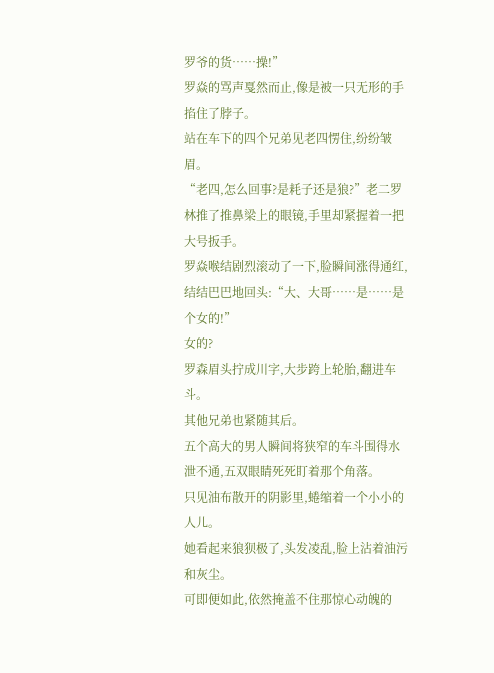罗爷的货……操!”
罗焱的骂声戛然而止,像是被一只无形的手掐住了脖子。
站在车下的四个兄弟见老四愣住,纷纷皱眉。
“老四,怎么回事?是耗子还是狼?”老二罗林推了推鼻梁上的眼镜,手里却紧握着一把大号扳手。
罗焱喉结剧烈滚动了一下,脸瞬间涨得通红,结结巴巴地回头:“大、大哥……是……是个女的!”
女的?
罗森眉头拧成川字,大步跨上轮胎,翻进车斗。
其他兄弟也紧随其后。
五个高大的男人瞬间将狭窄的车斗围得水泄不通,五双眼睛死死盯着那个角落。
只见油布散开的阴影里,蜷缩着一个小小的人儿。
她看起来狼狈极了,头发凌乱,脸上沾着油污和灰尘。
可即便如此,依然掩盖不住那惊心动魄的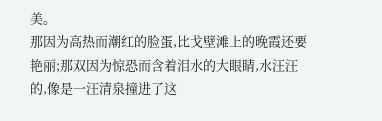美。
那因为高热而潮红的脸蛋,比戈壁滩上的晚霞还要艳丽;那双因为惊恐而含着泪水的大眼睛,水汪汪的,像是一汪清泉撞进了这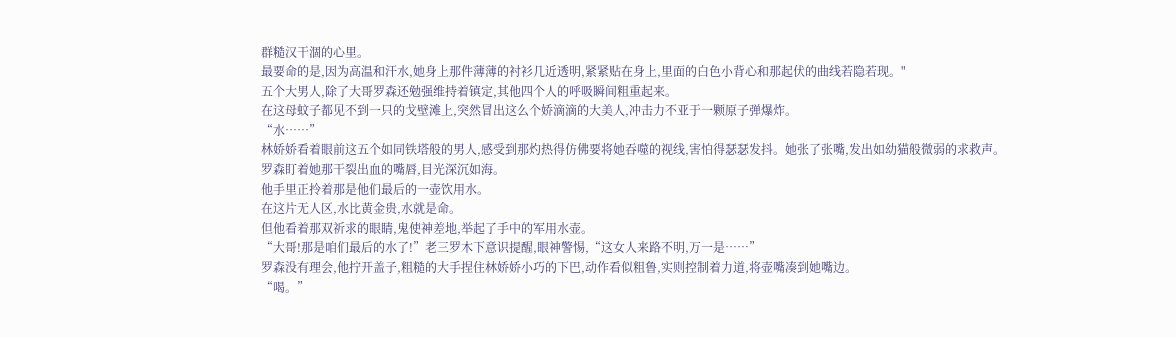群糙汉干涸的心里。
最要命的是,因为高温和汗水,她身上那件薄薄的衬衫几近透明,紧紧贴在身上,里面的白色小背心和那起伏的曲线若隐若现。"
五个大男人,除了大哥罗森还勉强维持着镇定,其他四个人的呼吸瞬间粗重起来。
在这母蚊子都见不到一只的戈壁滩上,突然冒出这么个娇滴滴的大美人,冲击力不亚于一颗原子弹爆炸。
“水……”
林娇娇看着眼前这五个如同铁塔般的男人,感受到那灼热得仿佛要将她吞噬的视线,害怕得瑟瑟发抖。她张了张嘴,发出如幼猫般微弱的求救声。
罗森盯着她那干裂出血的嘴唇,目光深沉如海。
他手里正拎着那是他们最后的一壶饮用水。
在这片无人区,水比黄金贵,水就是命。
但他看着那双祈求的眼睛,鬼使神差地,举起了手中的军用水壶。
“大哥!那是咱们最后的水了!”老三罗木下意识提醒,眼神警惕,“这女人来路不明,万一是……”
罗森没有理会,他拧开盖子,粗糙的大手捏住林娇娇小巧的下巴,动作看似粗鲁,实则控制着力道,将壶嘴凑到她嘴边。
“喝。”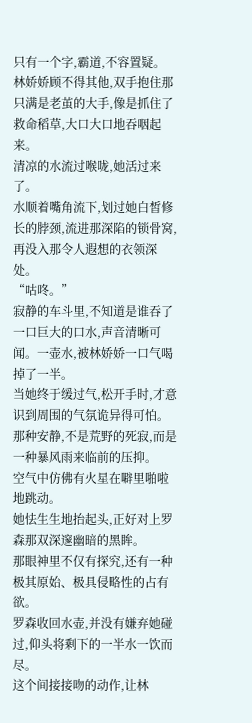只有一个字,霸道,不容置疑。
林娇娇顾不得其他,双手抱住那只满是老茧的大手,像是抓住了救命稻草,大口大口地吞咽起来。
清凉的水流过喉咙,她活过来了。
水顺着嘴角流下,划过她白皙修长的脖颈,流进那深陷的锁骨窝,再没入那令人遐想的衣领深处。
“咕咚。”
寂静的车斗里,不知道是谁吞了一口巨大的口水,声音清晰可闻。一壶水,被林娇娇一口气喝掉了一半。
当她终于缓过气,松开手时,才意识到周围的气氛诡异得可怕。
那种安静,不是荒野的死寂,而是一种暴风雨来临前的压抑。
空气中仿佛有火星在噼里啪啦地跳动。
她怯生生地抬起头,正好对上罗森那双深邃幽暗的黑眸。
那眼神里不仅有探究,还有一种极其原始、极具侵略性的占有欲。
罗森收回水壶,并没有嫌弃她碰过,仰头将剩下的一半水一饮而尽。
这个间接接吻的动作,让林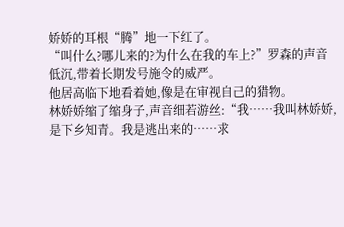娇娇的耳根“腾”地一下红了。
“叫什么?哪儿来的?为什么在我的车上?”罗森的声音低沉,带着长期发号施令的威严。
他居高临下地看着她,像是在审视自己的猎物。
林娇娇缩了缩身子,声音细若游丝:“我……我叫林娇娇,是下乡知青。我是逃出来的……求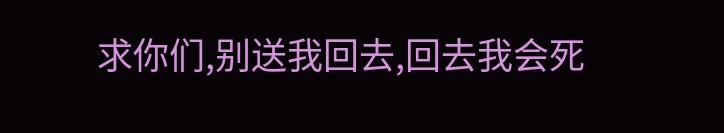求你们,别送我回去,回去我会死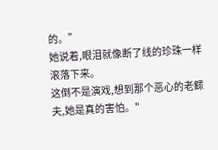的。”
她说着,眼泪就像断了线的珍珠一样滚落下来。
这倒不是演戏,想到那个恶心的老鳏夫,她是真的害怕。"